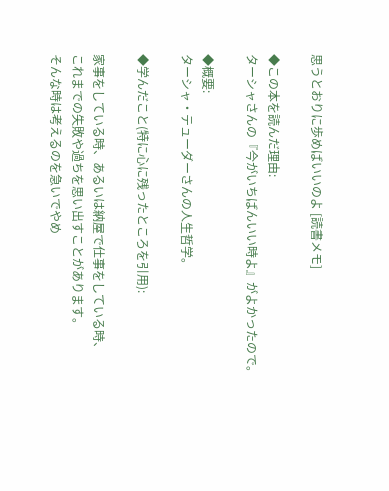思うとおりに歩めばいいのよ [読書メモ]

◆この本を読んだ理由:
ターシャさんの『今がいちばんいい時よ』がよかったので。

◆概要:
ターシャ・テューダーさんの人生哲学。

◆学んだこと(特に心に残ったところを引用):

家事をしている時、あるいは納屋で仕事をしている時、
これまでの失敗や過ちを思い出すことがあります。
そんな時は考えるのを急いでやめ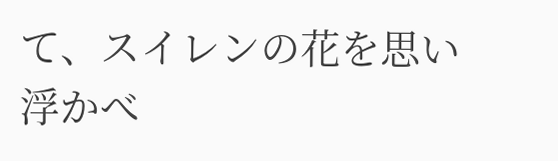て、スイレンの花を思い浮かべ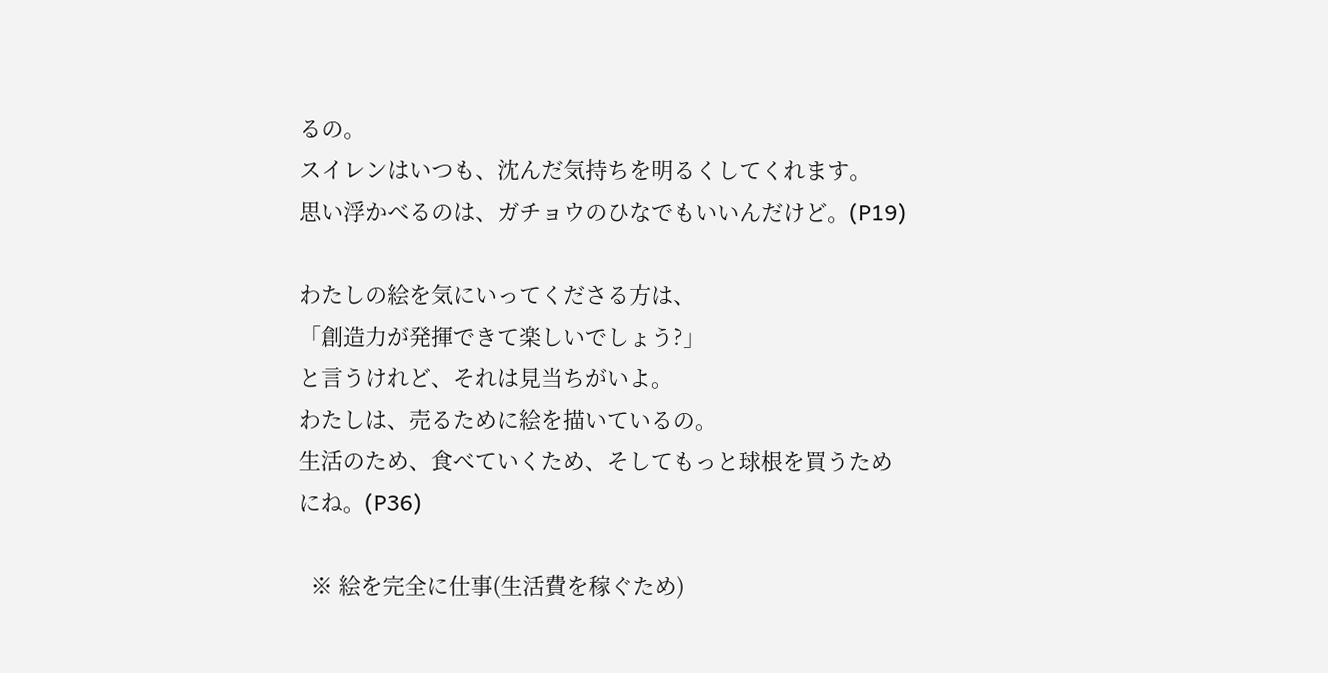るの。
スイレンはいつも、沈んだ気持ちを明るくしてくれます。
思い浮かべるのは、ガチョウのひなでもいいんだけど。(P19)

わたしの絵を気にいってくださる方は、
「創造力が発揮できて楽しいでしょう?」
と言うけれど、それは見当ちがいよ。
わたしは、売るために絵を描いているの。
生活のため、食べていくため、そしてもっと球根を買うためにね。(P36)

  ※ 絵を完全に仕事(生活費を稼ぐため)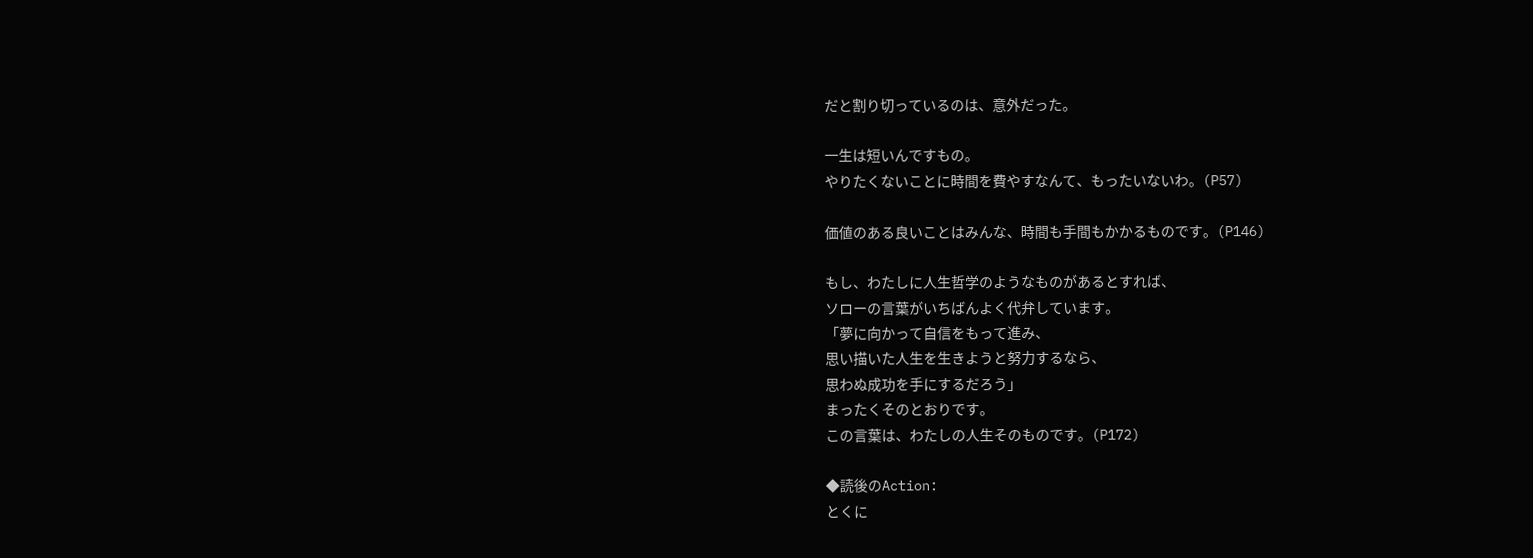だと割り切っているのは、意外だった。

一生は短いんですもの。
やりたくないことに時間を費やすなんて、もったいないわ。(P57)

価値のある良いことはみんな、時間も手間もかかるものです。(P146)

もし、わたしに人生哲学のようなものがあるとすれば、
ソローの言葉がいちばんよく代弁しています。
「夢に向かって自信をもって進み、
思い描いた人生を生きようと努力するなら、
思わぬ成功を手にするだろう」
まったくそのとおりです。
この言葉は、わたしの人生そのものです。(P172)

◆読後のAction:
とくに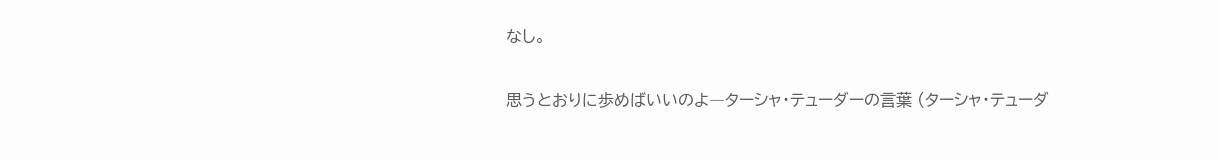なし。

思うとおりに歩めばいいのよ―ターシャ・テューダーの言葉 (ターシャ・テューダ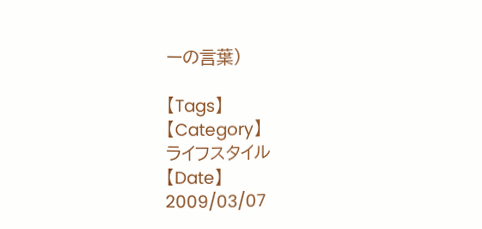ーの言葉)

【Tags】
【Category】
ライフスタイル
【Date】
2009/03/07